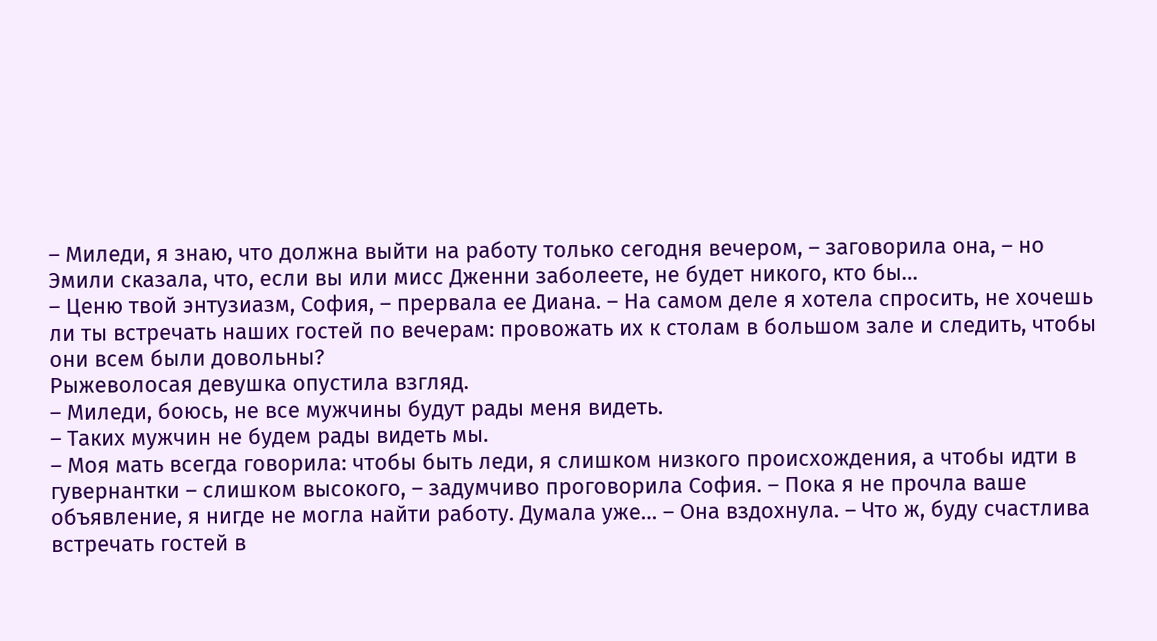– Миледи, я знаю, что должна выйти на работу только сегодня вечером, – заговорила она, – но Эмили сказала, что, если вы или мисс Дженни заболеете, не будет никого, кто бы…
– Ценю твой энтузиазм, София, – прервала ее Диана. – На самом деле я хотела спросить, не хочешь ли ты встречать наших гостей по вечерам: провожать их к столам в большом зале и следить, чтобы они всем были довольны?
Рыжеволосая девушка опустила взгляд.
– Миледи, боюсь, не все мужчины будут рады меня видеть.
– Таких мужчин не будем рады видеть мы.
– Моя мать всегда говорила: чтобы быть леди, я слишком низкого происхождения, а чтобы идти в гувернантки – слишком высокого, – задумчиво проговорила София. – Пока я не прочла ваше объявление, я нигде не могла найти работу. Думала уже… – Она вздохнула. – Что ж, буду счастлива встречать гостей в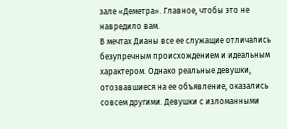зале «Деметра». Главное, чтобы это не навредило вам.
В мечтах Дианы все ее служащие отличались безупречным происхождением и идеальным характером. Однако реальные девушки, отозвавшиеся на ее объявление, оказались совсем другими. Девушки с изломанными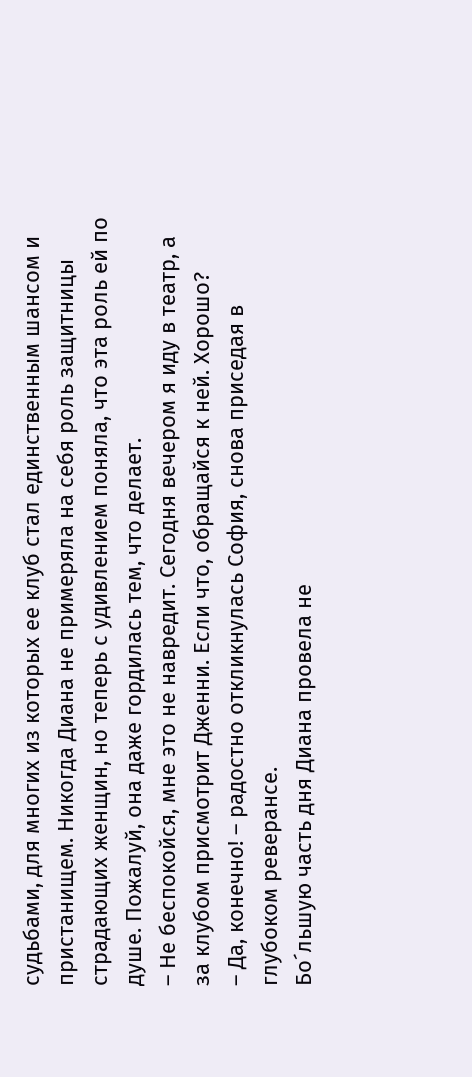судьбами, для многих из которых ее клуб стал единственным шансом и пристанищем. Никогда Диана не примеряла на себя роль защитницы страдающих женщин, но теперь с удивлением поняла, что эта роль ей по душе. Пожалуй, она даже гордилась тем, что делает.
– Не беспокойся, мне это не навредит. Сегодня вечером я иду в театр, а за клубом присмотрит Дженни. Если что, обращайся к ней. Хорошо?
– Да, конечно! – радостно откликнулась София, снова приседая в глубоком реверансе.
Боˊльшую часть дня Диана провела не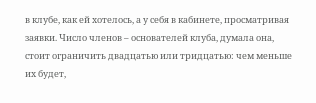в клубе, как ей хотелось, а у себя в кабинете, просматривая заявки. Число членов – основателей клуба, думала она, стоит ограничить двадцатью или тридцатью: чем меньше их будет,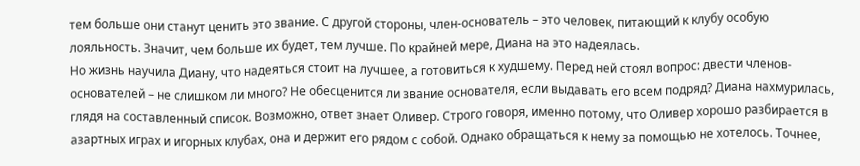тем больше они станут ценить это звание. С другой стороны, член-основатель – это человек, питающий к клубу особую лояльность. Значит, чем больше их будет, тем лучше. По крайней мере, Диана на это надеялась.
Но жизнь научила Диану, что надеяться стоит на лучшее, а готовиться к худшему. Перед ней стоял вопрос: двести членов-основателей – не слишком ли много? Не обесценится ли звание основателя, если выдавать его всем подряд? Диана нахмурилась, глядя на составленный список. Возможно, ответ знает Оливер. Строго говоря, именно потому, что Оливер хорошо разбирается в азартных играх и игорных клубах, она и держит его рядом с собой. Однако обращаться к нему за помощью не хотелось. Точнее,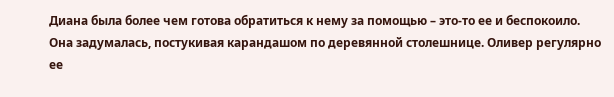Диана была более чем готова обратиться к нему за помощью – это-то ее и беспокоило.
Она задумалась, постукивая карандашом по деревянной столешнице. Оливер регулярно ее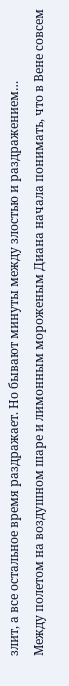злит, а все остальное время раздражает. Но бывают минуты между злостью и раздражением…
Между полетом на воздушном шаре и лимонным мороженым Диана начала понимать, что в Вене совсем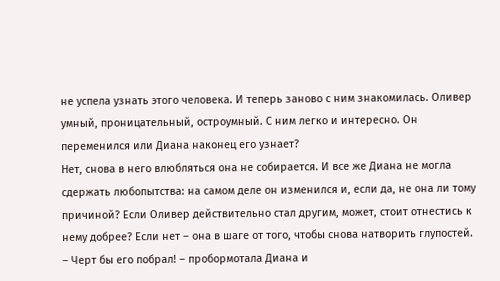не успела узнать этого человека. И теперь заново с ним знакомилась. Оливер умный, проницательный, остроумный. С ним легко и интересно. Он переменился или Диана наконец его узнает?
Нет, снова в него влюбляться она не собирается. И все же Диана не могла сдержать любопытства: на самом деле он изменился и, если да, не она ли тому причиной? Если Оливер действительно стал другим, может, стоит отнестись к нему добрее? Если нет – она в шаге от того, чтобы снова натворить глупостей.
– Черт бы его побрал! – пробормотала Диана и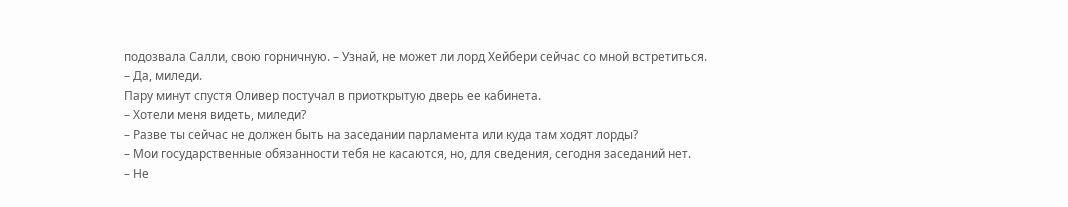подозвала Салли, свою горничную. – Узнай, не может ли лорд Хейбери сейчас со мной встретиться.
– Да, миледи.
Пару минут спустя Оливер постучал в приоткрытую дверь ее кабинета.
– Хотели меня видеть, миледи?
– Разве ты сейчас не должен быть на заседании парламента или куда там ходят лорды?
– Мои государственные обязанности тебя не касаются, но, для сведения, сегодня заседаний нет.
– Не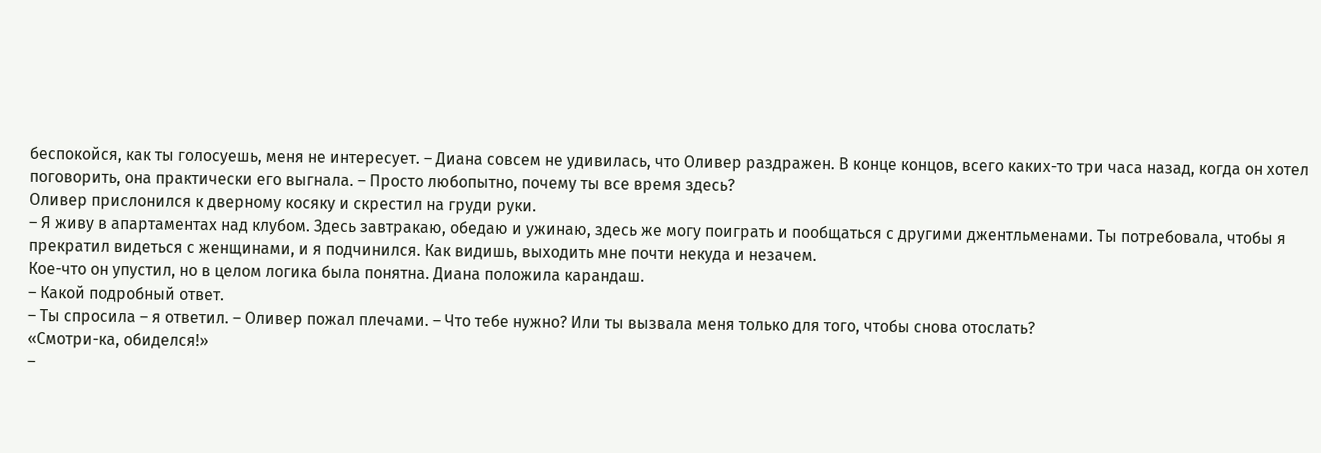беспокойся, как ты голосуешь, меня не интересует. – Диана совсем не удивилась, что Оливер раздражен. В конце концов, всего каких-то три часа назад, когда он хотел поговорить, она практически его выгнала. – Просто любопытно, почему ты все время здесь?
Оливер прислонился к дверному косяку и скрестил на груди руки.
– Я живу в апартаментах над клубом. Здесь завтракаю, обедаю и ужинаю, здесь же могу поиграть и пообщаться с другими джентльменами. Ты потребовала, чтобы я прекратил видеться с женщинами, и я подчинился. Как видишь, выходить мне почти некуда и незачем.
Кое-что он упустил, но в целом логика была понятна. Диана положила карандаш.
– Какой подробный ответ.
– Ты спросила – я ответил. – Оливер пожал плечами. – Что тебе нужно? Или ты вызвала меня только для того, чтобы снова отослать?
«Смотри-ка, обиделся!»
–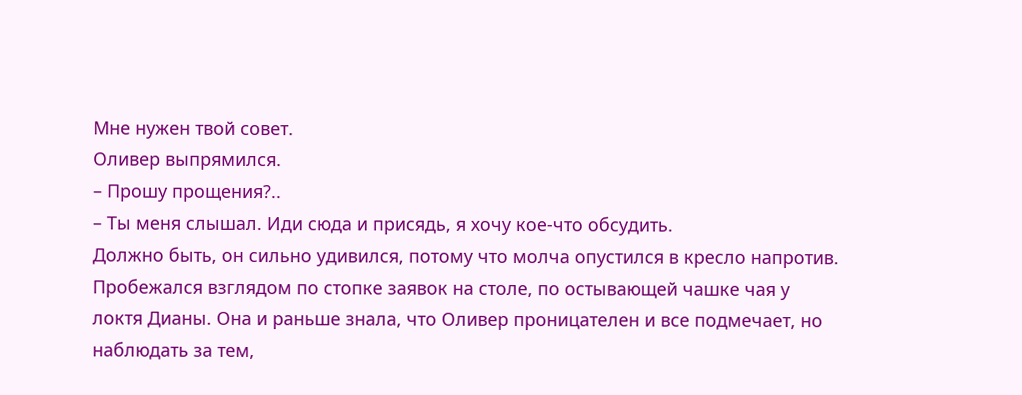Мне нужен твой совет.
Оливер выпрямился.
– Прошу прощения?..
– Ты меня слышал. Иди сюда и присядь, я хочу кое-что обсудить.
Должно быть, он сильно удивился, потому что молча опустился в кресло напротив. Пробежался взглядом по стопке заявок на столе, по остывающей чашке чая у локтя Дианы. Она и раньше знала, что Оливер проницателен и все подмечает, но наблюдать за тем,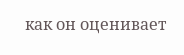как он оценивает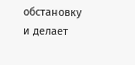обстановку и делает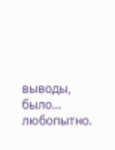выводы, было… любопытно.